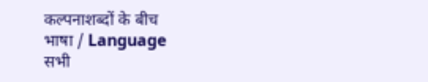कल्पनाशब्दों के बीच
भाषा / Language
सभी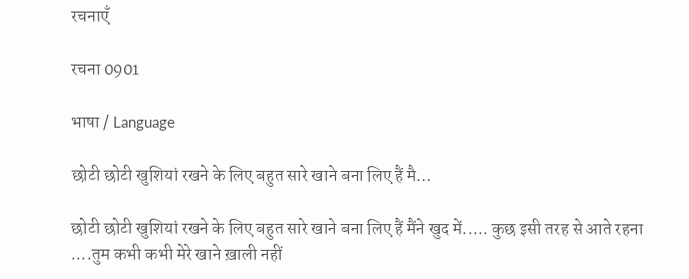रचनाएँ

रचना 0901

भाषा / Language

छोटी छोटी खुशियां रखने के लिए बहुत सारे खाने बना लिए हैं मै…

छोटी छोटी खुशियां रखने के लिए बहुत सारे खाने बना लिए हैं मैंने खुद में..... कुछ इसी तरह से आते रहना ....तुम कभी कभी मेरे खाने ख़ाली नहीं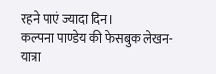रहने पाएं ज्यादा दिन।
कल्पना पाण्डेय की फेसबुक लेखन-यात्रा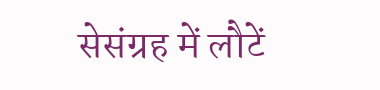सेसंग्रह में लौटें